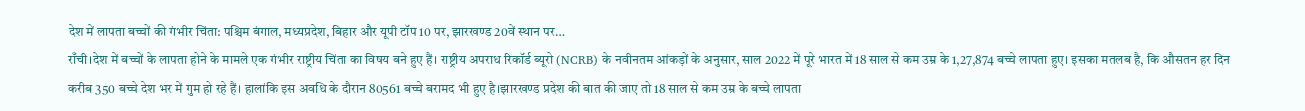देश में लापता बच्चों की गंभीर चिंता: पश्चिम बंगाल, मध्यप्रदेश, बिहार और यूपी टॉप 10 पर, झारखण्ड 20वें स्थान पर…
राँची।देश में बच्चों के लापता होने के मामले एक गंभीर राष्ट्रीय चिंता का विषय बने हुए हैं। राष्ट्रीय अपराध रिकॉर्ड ब्यूरो (NCRB) के नवीनतम आंकड़ों के अनुसार, साल 2022 में पूरे भारत में 18 साल से कम उम्र के 1,27,874 बच्चे लापता हुए। इसका मतलब है, कि औसतन हर दिन करीब 350 बच्चे देश भर में गुम हो रहे हैं। हालांकि इस अवधि के दौरान 80561 बच्चे बरामद भी हुए है।झारखण्ड प्रदेश की बात की जाए तो 18 साल से कम उम्र के बच्चे लापता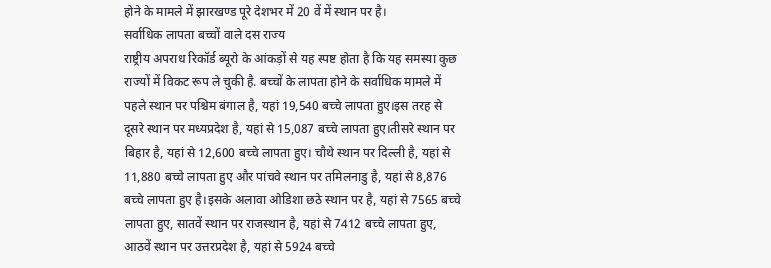होने के मामले में झारखण्ड पूरे देशभर में 20 वें में स्थान पर है।
सर्वाधिक लापता बच्चों वाले दस राज्य
राष्ट्रीय अपराध रिकॉर्ड ब्यूरो के आंकड़ों से यह स्पष्ट होता है कि यह समस्या कुछ राज्यों में विकट रूप ले चुकी है. बच्चों के लापता होने के सर्वाधिक मामले में पहले स्थान पर पश्चिम बंगाल है, यहां 19,540 बच्चे लापता हुए।इस तरह से दूसरे स्थान पर मध्यप्रदेश है, यहां से 15,087 बच्चे लापता हुए।तीसरे स्थान पर बिहार है, यहां से 12,600 बच्चे लापता हुए। चौथे स्थान पर दिल्ली है, यहां से 11,880 बच्चे लापता हुए और पांचवे स्थान पर तमिलनाडु है, यहां से 8,876 बच्चे लापता हुए है।इसके अलावा ओडिशा छठे स्थान पर है, यहां से 7565 बच्चे लापता हुए, सातवें स्थान पर राजस्थान है, यहां से 7412 बच्चे लापता हुए, आठवें स्थान पर उत्तरप्रदेश है, यहां से 5924 बच्चे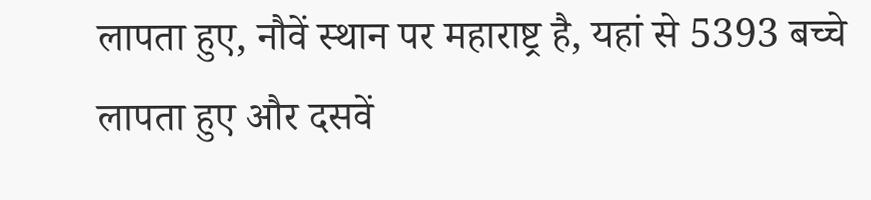लापता हुए, नौवें स्थान पर महाराष्ट्र है, यहां से 5393 बच्चे लापता हुए और दसवें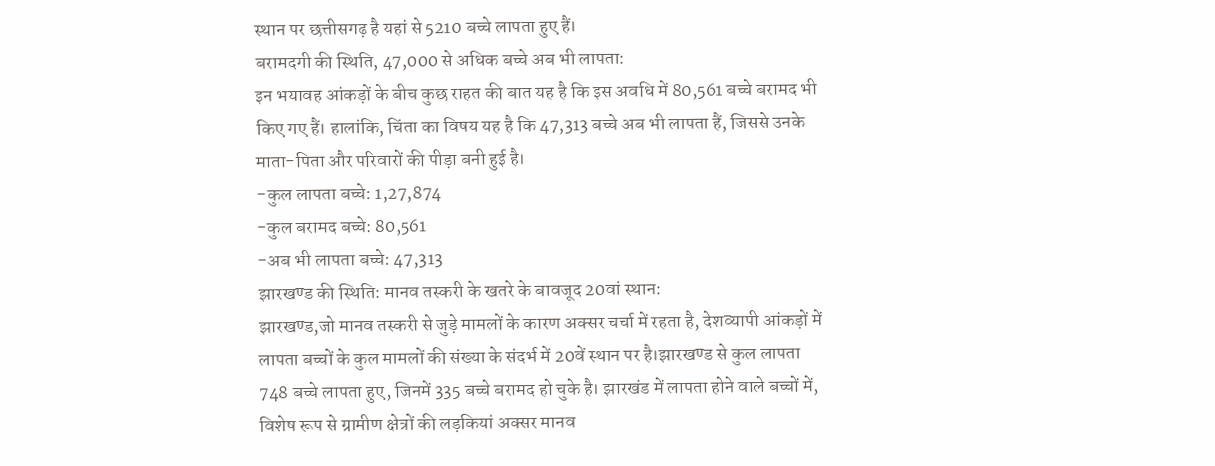स्थान पर छत्तीसगढ़ है यहां से 5210 बच्चे लापता हुए हैं।
बरामदगी की स्थिति, 47,000 से अधिक बच्चे अब भी लापता:
इन भयावह आंकड़ों के बीच कुछ राहत की बात यह है कि इस अवधि में 80,561 बच्चे बरामद भी किए गए हैं। हालांकि, चिंता का विषय यह है कि 47,313 बच्चे अब भी लापता हैं, जिससे उनके माता-पिता और परिवारों की पीड़ा बनी हुई है।
-कुल लापता बच्चे: 1,27,874
-कुल बरामद बच्चे: 80,561
-अब भी लापता बच्चे: 47,313
झारखण्ड की स्थिति: मानव तस्करी के खतरे के बावजूद 20वां स्थान:
झारखण्ड,जो मानव तस्करी से जुड़े मामलों के कारण अक्सर चर्चा में रहता है, देशव्यापी आंकड़ों में लापता बच्चों के कुल मामलों की संख्या के संदर्भ में 20वें स्थान पर है।झारखण्ड से कुल लापता 748 बच्चे लापता हुए, जिनमें 335 बच्चे बरामद हो चुके है। झारखंड में लापता होने वाले बच्चों में, विशेष रूप से ग्रामीण क्षेत्रों की लड़कियां अक्सर मानव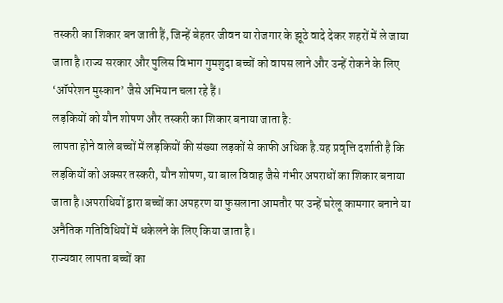तस्करी का शिकार बन जाती हैं, जिन्हें बेहतर जीवन या रोजगार के झूठे वादे देकर शहरों में ले जाया जाता है।राज्य सरकार और पुलिस विभाग गुमशुदा बच्चों को वापस लाने और उन्हें रोकने के लिए ‘ऑपरेशन मुस्कान’ जैसे अभियान चला रहे हैं।
लड़कियों को यौन शोषण और तस्करी का शिकार बनाया जाता है:
लापता होने वाले बच्चों में लड़कियों की संख्या लड़कों से काफी अधिक है.यह प्रवृत्ति दर्शाती है कि लड़कियों को अक्सर तस्करी, यौन शोषण, या बाल विवाह जैसे गंभीर अपराधों का शिकार बनाया जाता है।अपराधियों द्वारा बच्चों का अपहरण या फुसलाना आमतौर पर उन्हें घरेलू कामगार बनाने या अनैतिक गतिविधियों में धकेलने के लिए किया जाता है।
राज्यवार लापता बच्चों का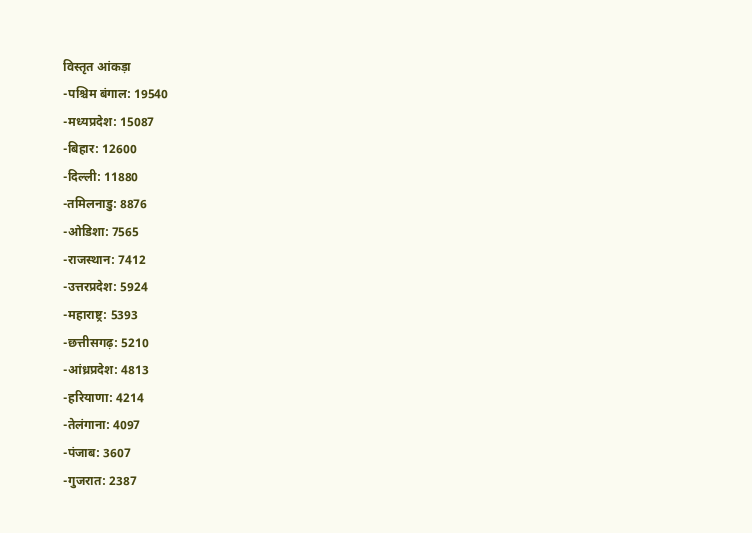विस्तृत आंकड़ा
-पश्चिम बंगाल: 19540
-मध्यप्रदेश: 15087
-बिहार: 12600
-दिल्ली: 11880
-तमिलनाडु: 8876
-ओडिशा: 7565
-राजस्थान: 7412
-उत्तरप्रदेश: 5924
-महाराष्ट्र: 5393
-छत्तीसगढ़: 5210
-आंध्रप्रदेश: 4813
-हरियाणा: 4214
-तेलंगाना: 4097
-पंजाब: 3607
-गुजरात: 2387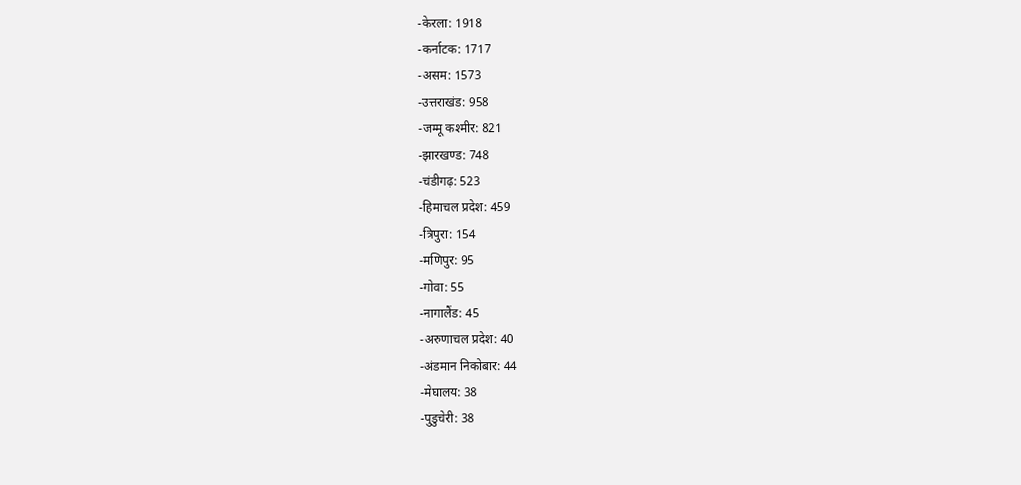-केरला: 1918
-कर्नाटक: 1717
-असम: 1573
-उत्तराखंड: 958
-जम्मू कश्मीर: 821
-झारखण्ड: 748
-चंडीगढ़: 523
-हिमाचल प्रदेश: 459
-त्रिपुरा: 154
-मणिपुर: 95
-गोवा: 55
-नागालैंड: 45
-अरुणाचल प्रदेश: 40
-अंडमान निकोबार: 44
-मेघालय: 38
-पुडुचेरी: 38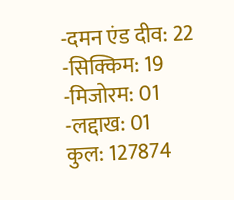-दमन एंड दीव: 22
-सिक्किम: 19
-मिजोरम: 01
-लद्दाख: 01
कुल: 127874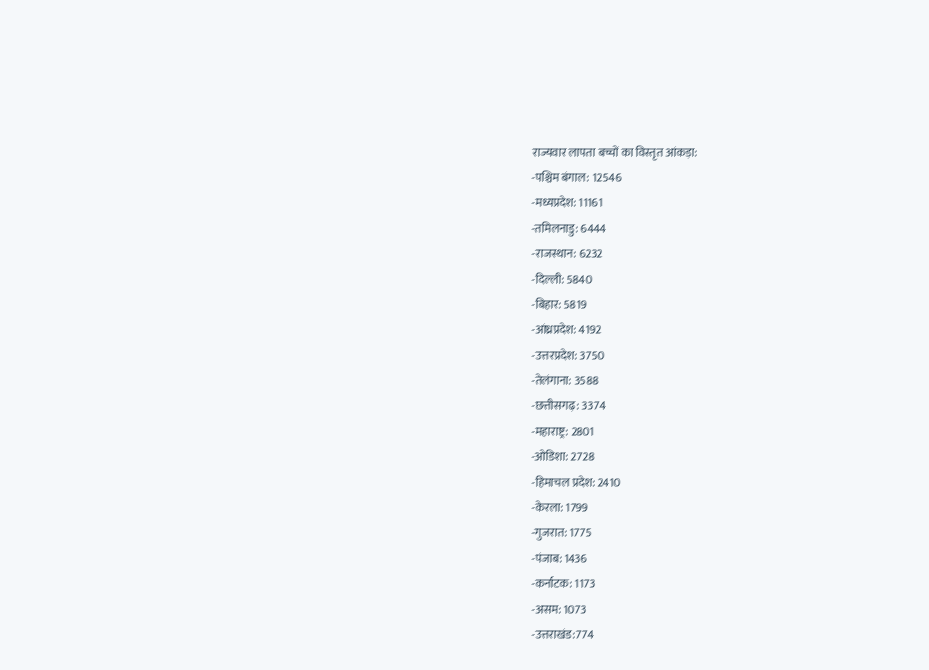राज्यवार लापता बच्चों का विस्तृत आंकड़ा:
-पश्चिम बंगाल: 12546
-मध्यप्रदेश: 11161
-तमिलनाडु: 6444
-राजस्थान: 6232
-दिल्ली: 5840
-बिहार: 5819
-आंध्रप्रदेश: 4192
-उत्तरप्रदेश: 3750
-तेलंगाना: 3588
-छत्तीसगढ़: 3374
-महाराष्ट्र: 2801
-ओडिशा: 2728
-हिमाचल प्रदेश: 2410
-केरला: 1799
-गुजरात: 1775
-पंजाब: 1436
-कर्नाटक: 1173
-असम: 1073
-उत्तराखंड:774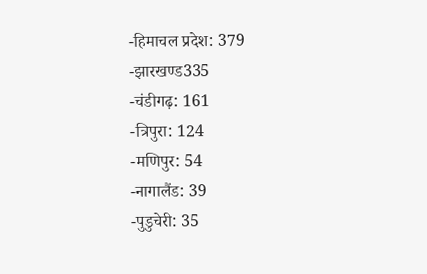-हिमाचल प्रदेश: 379
-झारखण्ड335
-चंडीगढ़: 161
-त्रिपुरा: 124
-मणिपुर: 54
-नागालैंड: 39
-पुडुचेरी: 35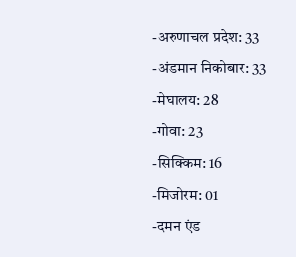-अरुणाचल प्रदेश: 33
-अंडमान निकोबार: 33
-मेघालय: 28
-गोवा: 23
-सिक्किम: 16
-मिजोरम: 01
-दमन एंड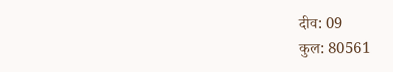दीव: 09
कुल: 80561